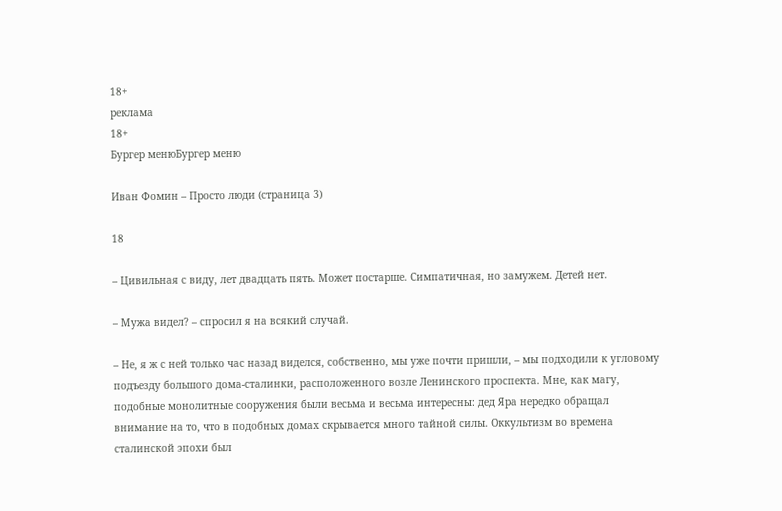18+
реклама
18+
Бургер менюБургер меню

Иван Фомин – Просто люди (страница 3)

18

– Цивильная с виду, лет двадцать пять. Может постарше. Симпатичная, но замужем. Детей нет.

– Мужа видел? – спросил я на всякий случай.

– Не, я ж с ней только час назад виделся, собственно, мы уже почти пришли, – мы подходили к угловому подъезду большого дома-сталинки, расположенного возле Ленинского проспекта. Мне, как магу, подобные монолитные сооружения были весьма и весьма интересны: дед Яра нередко обращал внимание на то, что в подобных домах скрывается много тайной силы. Оккультизм во времена сталинской эпохи был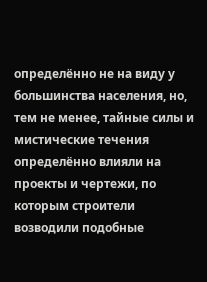определённо не на виду у большинства населения, но, тем не менее, тайные силы и мистические течения определённо влияли на проекты и чертежи, по которым строители возводили подобные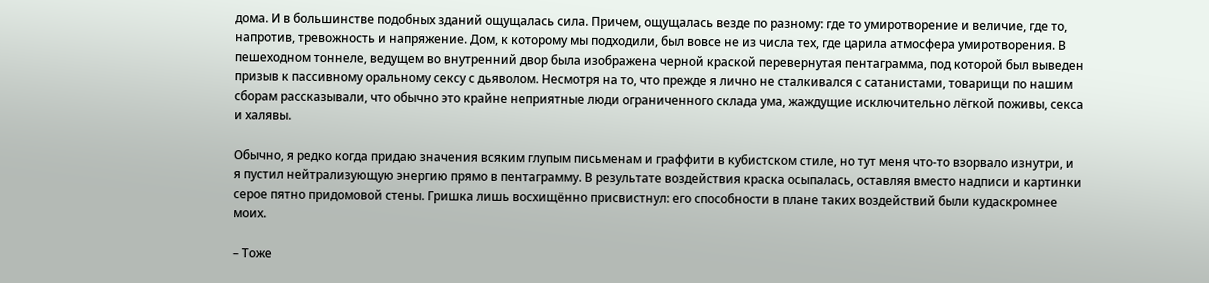дома. И в большинстве подобных зданий ощущалась сила. Причем, ощущалась везде по разному: где то умиротворение и величие, где то, напротив, тревожность и напряжение. Дом, к которому мы подходили, был вовсе не из числа тех, где царила атмосфера умиротворения. В пешеходном тоннеле, ведущем во внутренний двор была изображена черной краской перевернутая пентаграмма, под которой был выведен призыв к пассивному оральному сексу с дьяволом. Несмотря на то, что прежде я лично не сталкивался с сатанистами, товарищи по нашим сборам рассказывали, что обычно это крайне неприятные люди ограниченного склада ума, жаждущие исключительно лёгкой поживы, секса и халявы.

Обычно, я редко когда придаю значения всяким глупым письменам и граффити в кубистском стиле, но тут меня что-то взорвало изнутри, и я пустил нейтрализующую энергию прямо в пентаграмму. В результате воздействия краска осыпалась, оставляя вместо надписи и картинки серое пятно придомовой стены. Гришка лишь восхищённо присвистнул: его способности в плане таких воздействий были кудаскромнее моих.

– Тоже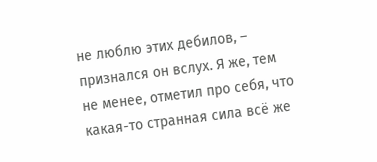не люблю этих дебилов, – признался он вслух. Я же, тем не менее, отметил про себя, что какая-то странная сила всё же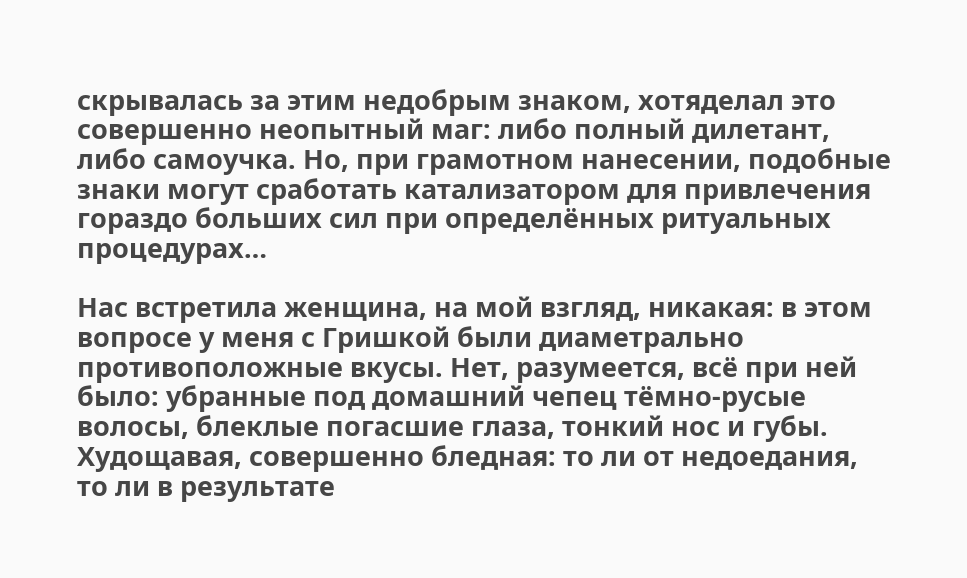скрывалась за этим недобрым знаком, хотяделал это совершенно неопытный маг: либо полный дилетант, либо самоучка. Но, при грамотном нанесении, подобные знаки могут сработать катализатором для привлечения гораздо больших сил при определённых ритуальных процедурах…

Нас встретила женщина, на мой взгляд, никакая: в этом вопросе у меня с Гришкой были диаметрально противоположные вкусы. Нет, разумеется, всё при ней было: убранные под домашний чепец тёмно-русые волосы, блеклые погасшие глаза, тонкий нос и губы. Худощавая, совершенно бледная: то ли от недоедания, то ли в результате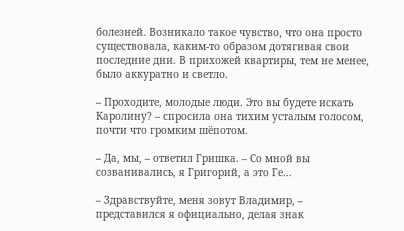болезней. Возникало такое чувство, что она просто существовала, каким-то образом дотягивая свои последние дни. В прихожей квартиры, тем не менее, было аккуратно и светло.

– Проходите, молодые люди. Это вы будете искать Каролину? – спросила она тихим усталым голосом, почти что громким шёпотом.

– Да, мы, – ответил Гришка. – Со мной вы созванивались, я Григорий, а это Ге…

– Здравствуйте, меня зовут Владимир, – представился я официально, делая знак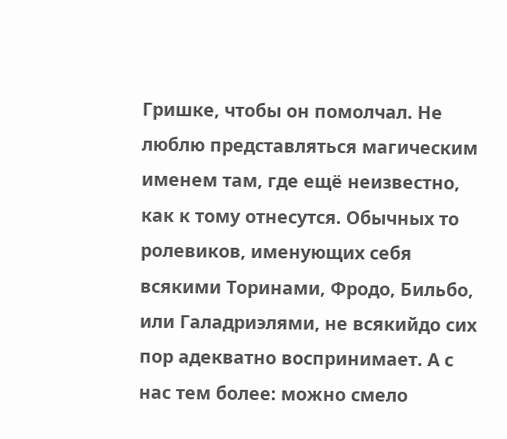Гришке, чтобы он помолчал. Не люблю представляться магическим именем там, где ещё неизвестно, как к тому отнесутся. Обычных то ролевиков, именующих себя всякими Торинами, Фродо, Бильбо, или Галадриэлями, не всякийдо сих пор адекватно воспринимает. А с нас тем более: можно смело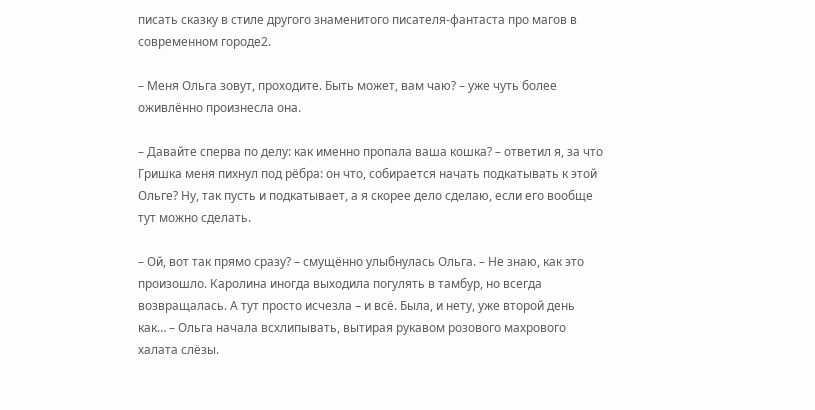писать сказку в стиле другого знаменитого писателя-фантаста про магов в современном городе2.

– Меня Ольга зовут, проходите. Быть может, вам чаю? – уже чуть более оживлённо произнесла она.

– Давайте сперва по делу: как именно пропала ваша кошка? – ответил я, за что Гришка меня пихнул под рёбра: он что, собирается начать подкатывать к этой Ольге? Ну, так пусть и подкатывает, а я скорее дело сделаю, если его вообще тут можно сделать.

– Ой, вот так прямо сразу? – смущённо улыбнулась Ольга. – Не знаю, как это произошло. Каролина иногда выходила погулять в тамбур, но всегда возвращалась. А тут просто исчезла – и всё. Была, и нету, уже второй день как… – Ольга начала всхлипывать, вытирая рукавом розового махрового халата слёзы.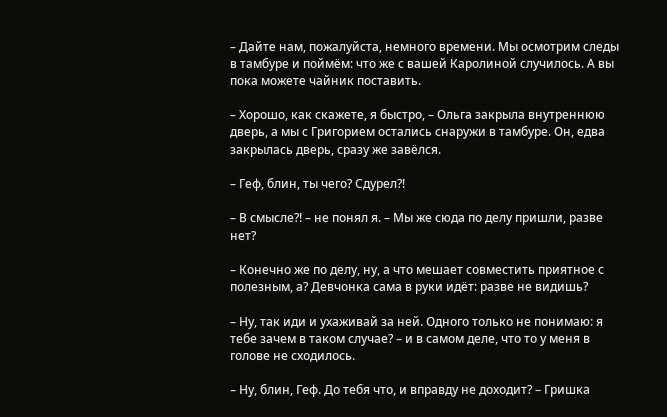– Дайте нам, пожалуйста, немного времени. Мы осмотрим следы в тамбуре и поймём: что же с вашей Каролиной случилось. А вы пока можете чайник поставить.

– Хорошо, как скажете, я быстро, – Ольга закрыла внутреннюю дверь, а мы с Григорием остались снаружи в тамбуре. Он, едва закрылась дверь, сразу же завёлся.

– Геф, блин, ты чего? Сдурел?!

– В смысле?! – не понял я. – Мы же сюда по делу пришли, разве нет?

– Конечно же по делу, ну, а что мешает совместить приятное с полезным, а? Девчонка сама в руки идёт: разве не видишь?

– Ну, так иди и ухаживай за ней. Одного только не понимаю: я тебе зачем в таком случае? – и в самом деле, что то у меня в голове не сходилось.

– Ну, блин, Геф. До тебя что, и вправду не доходит? – Гришка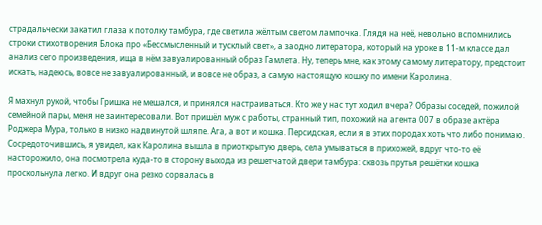страдальчески закатил глаза к потолку тамбура, где светила жёлтым светом лампочка. Глядя на неё, невольно вспомнились строки стихотворения Блока про «Бессмысленный и тусклый свет», а заодно литератора, который на уроке в 11-м классе дал анализ сего произведения, ища в нём завуалированный образ Гамлета. Ну, теперь мне, как этому самому литератору, предстоит искать, надеюсь, вовсе не завуалированный, и вовсе не образ, а самую настоящую кошку по имени Каролина.

Я махнул рукой, чтобы Гришка не мешался, и принялся настраиваться. Кто же у нас тут ходил вчера? Образы соседей, пожилой семейной пары, меня не заинтересовали. Вот пришёл муж с работы, странный тип, похожий на агента 007 в образе актёра Роджера Мура, только в низко надвинутой шляпе. Ага, а вот и кошка. Персидская, если я в этих породах хоть что либо понимаю. Сосредоточившись, я увидел, как Каролина вышла в приоткрытую дверь, села умываться в прихожей, вдруг что-то её насторожило, она посмотрела куда-то в сторону выхода из решетчатой двери тамбура: сквозь прутья решётки кошка проскольнула легко. И вдруг она резко сорвалась в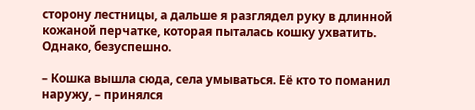сторону лестницы, а дальше я разглядел руку в длинной кожаной перчатке, которая пыталась кошку ухватить. Однако, безуспешно.

– Кошка вышла сюда, села умываться. Её кто то поманил наружу, – принялся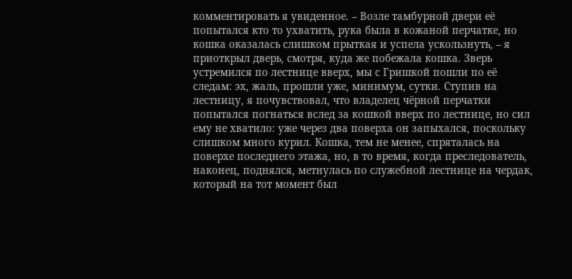комментировать я увиденное. – Возле тамбурной двери её попытался кто то ухватить, рука была в кожаной перчатке, но кошка оказалась слишком прыткая и успела ускользнуть, – я приоткрыл дверь, смотря, куда же побежала кошка. Зверь устремился по лестнице вверх, мы с Гришкой пошли по её следам: эх, жаль, прошли уже, минимум, сутки. Ступив на лестницу, я почувствовал, что владелец чёрной перчатки попытался погнаться вслед за кошкой вверх по лестнице, но сил ему не хватило: уже через два поверха он запыхался, поскольку слишком много курил. Кошка, тем не менее, спряталась на поверхе последнего этажа, но, в то время, когда преследователь, наконец, поднялся, метнулась по служебной лестнице на чердак, который на тот момент был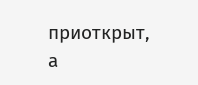приоткрыт, а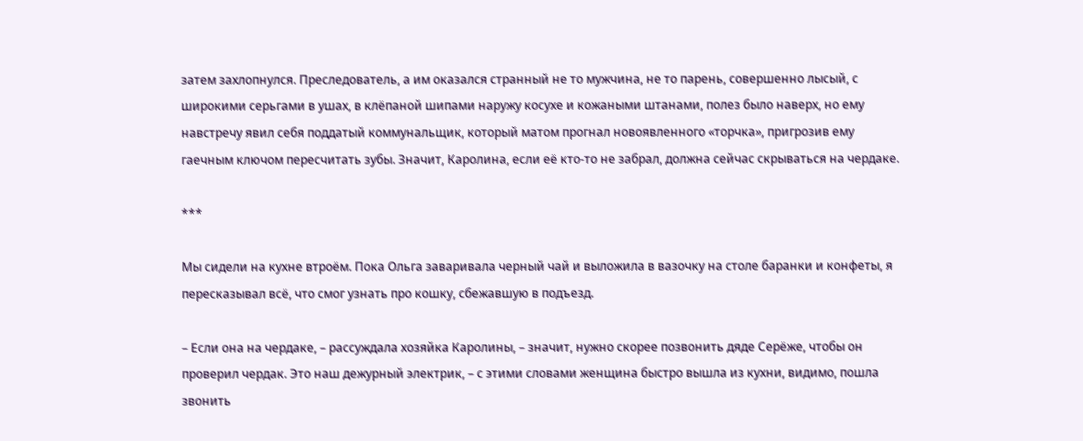затем захлопнулся. Преследователь, а им оказался странный не то мужчина, не то парень, совершенно лысый, с широкими серьгами в ушах, в клёпаной шипами наружу косухе и кожаными штанами, полез было наверх, но ему навстречу явил себя поддатый коммунальщик, который матом прогнал новоявленного «торчка», пригрозив ему гаечным ключом пересчитать зубы. Значит, Каролина, если её кто-то не забрал, должна сейчас скрываться на чердаке.

***

Мы сидели на кухне втроём. Пока Ольга заваривала черный чай и выложила в вазочку на столе баранки и конфеты, я пересказывал всё, что смог узнать про кошку, сбежавшую в подъезд.

– Если она на чердаке, – рассуждала хозяйка Каролины, – значит, нужно скорее позвонить дяде Серёже, чтобы он проверил чердак. Это наш дежурный электрик, – с этими словами женщина быстро вышла из кухни, видимо, пошла звонить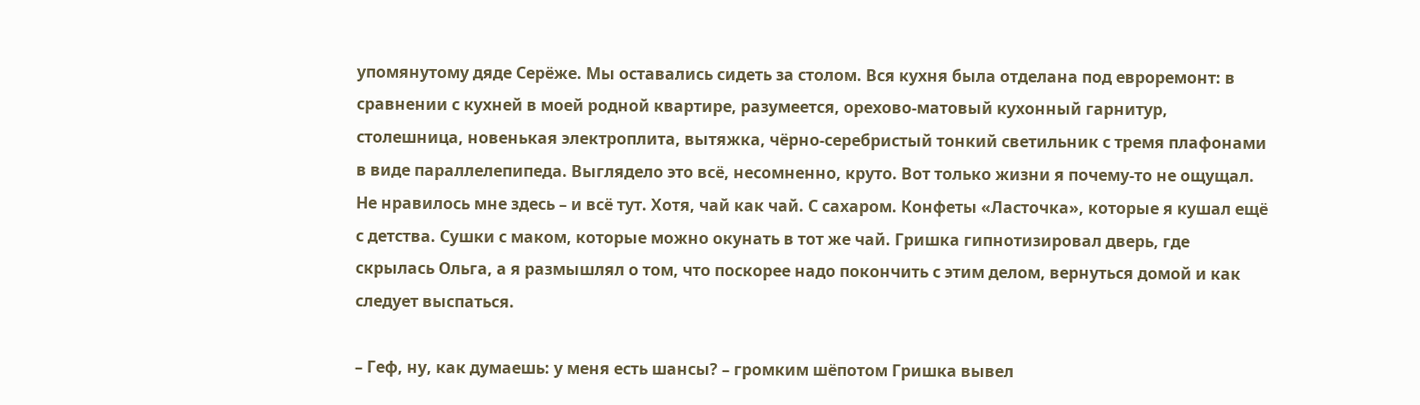упомянутому дяде Серёже. Мы оставались сидеть за столом. Вся кухня была отделана под евроремонт: в сравнении с кухней в моей родной квартире, разумеется, орехово-матовый кухонный гарнитур, столешница, новенькая электроплита, вытяжка, чёрно-серебристый тонкий светильник с тремя плафонами в виде параллелепипеда. Выглядело это всё, несомненно, круто. Вот только жизни я почему-то не ощущал. Не нравилось мне здесь – и всё тут. Хотя, чай как чай. С сахаром. Конфеты «Ласточка», которые я кушал ещё с детства. Сушки с маком, которые можно окунать в тот же чай. Гришка гипнотизировал дверь, где скрылась Ольга, а я размышлял о том, что поскорее надо покончить с этим делом, вернуться домой и как следует выспаться.

– Геф, ну, как думаешь: у меня есть шансы? – громким шёпотом Гришка вывел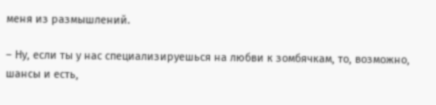меня из размышлений.

– Ну, если ты у нас специализируешься на любви к зомбячкам, то, возможно, шансы и есть,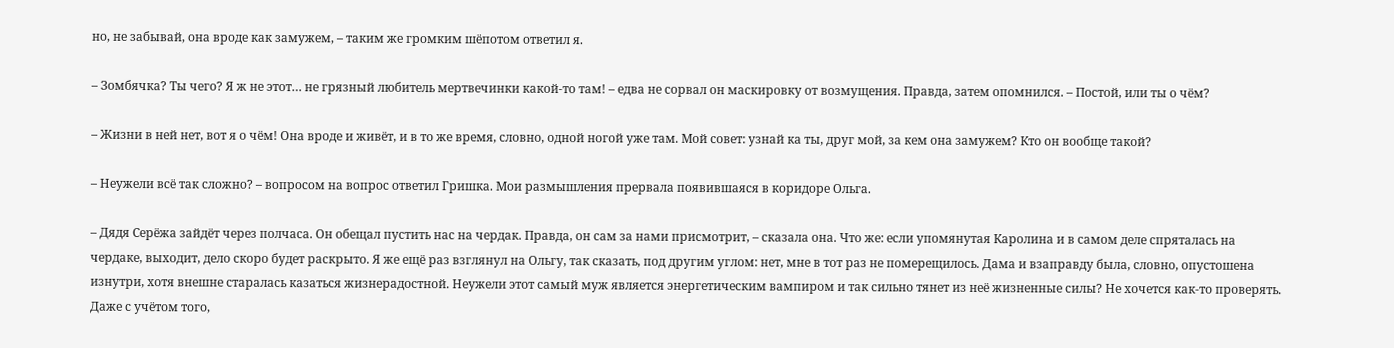но, не забывай, она вроде как замужем, – таким же громким шёпотом ответил я.

– Зомбячка? Ты чего? Я ж не этот… не грязный любитель мертвечинки какой-то там! – едва не сорвал он маскировку от возмущения. Правда, затем опомнился. – Постой, или ты о чём?

– Жизни в ней нет, вот я о чём! Она вроде и живёт, и в то же время, словно, одной ногой уже там. Мой совет: узнай ка ты, друг мой, за кем она замужем? Кто он вообще такой?

– Неужели всё так сложно? – вопросом на вопрос ответил Гришка. Мои размышления прервала появившаяся в коридоре Ольга.

– Дядя Серёжа зайдёт через полчаса. Он обещал пустить нас на чердак. Правда, он сам за нами присмотрит, – сказала она. Что же: если упомянутая Каролина и в самом деле спряталась на чердаке, выходит, дело скоро будет раскрыто. Я же ещё раз взглянул на Ольгу, так сказать, под другим углом: нет, мне в тот раз не померещилось. Дама и взаправду была, словно, опустошена изнутри, хотя внешне старалась казаться жизнерадостной. Неужели этот самый муж является энергетическим вампиром и так сильно тянет из неё жизненные силы? Не хочется как-то проверять. Даже с учётом того,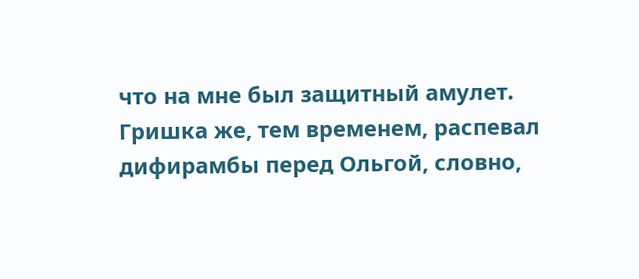что на мне был защитный амулет. Гришка же, тем временем, распевал дифирамбы перед Ольгой, словно,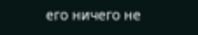его ничего не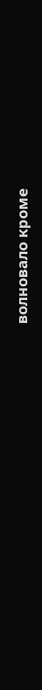волновало кроме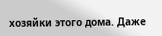хозяйки этого дома. Даже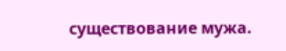существование мужа.